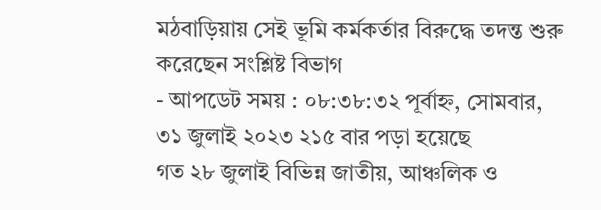মঠবাড়িয়ায় সেই ভূমি কর্মকর্তার বিরুদ্ধে তদন্ত শুরু করেছেন সংশ্লিষ্ট বিভাগ
- আপডেট সময় : ০৮:৩৮:৩২ পূর্বাহ্ন, সোমবার, ৩১ জুলাই ২০২৩ ২১৫ বার পড়া হয়েছে
গত ২৮ জুলাই বিভিন্ন জাতীয়, আঞ্চলিক ও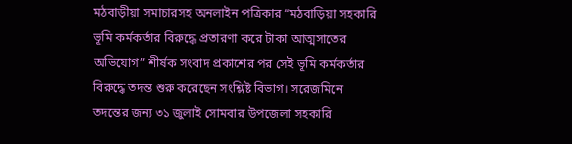মঠবাড়ীয়া সমাচারসহ অনলাইন পত্রিকার “মঠবাড়িয়া সহকারি ভূমি কর্মকর্তার বিরুদ্ধে প্রতারণা করে টাকা আত্মসাতের অভিযোগ” শীর্ষক সংবাদ প্রকাশের পর সেই ভূমি কর্মকর্তার বিরুদ্ধে তদন্ত শুরু করেছেন সংশ্লিষ্ট বিভাগ। সরেজমিনে তদন্তের জন্য ৩১ জুলাই সোমবার উপজেলা সহকারি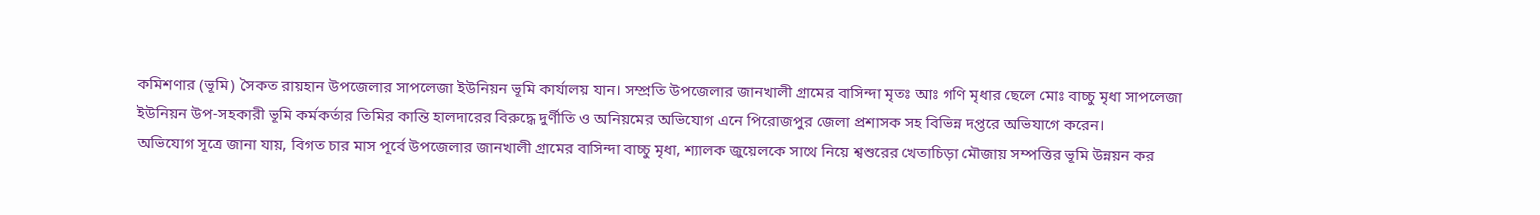কমিশণার (ভূমি) সৈকত রায়হান উপজেলার সাপলেজা ইউনিয়ন ভূমি কার্যালয় যান। সম্প্রতি উপজেলার জানখালী গ্রামের বাসিন্দা মৃতঃ আঃ গণি মৃধার ছেলে মোঃ বাচ্চু মৃধা সাপলেজা ইউনিয়ন উপ-সহকারী ভূমি কর্মকর্তার তিমির কান্তি হালদারের বিরুদ্ধে দুর্ণীতি ও অনিয়মের অভিযোগ এনে পিরোজপুর জেলা প্রশাসক সহ বিভিন্ন দপ্তরে অভিযাগে করেন।
অভিযোগ সূত্রে জানা যায়, বিগত চার মাস পূর্বে উপজেলার জানখালী গ্রামের বাসিন্দা বাচ্চু মৃধা, শ্যালক জুয়েলকে সাথে নিয়ে শ্বশুরের খেতাচিড়া মৌজায় সম্পত্তির ভূমি উন্নয়ন কর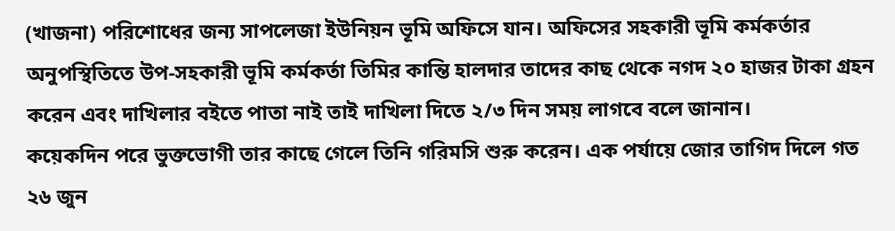(খাজনা) পরিশোধের জন্য সাপলেজা ইউনিয়ন ভূমি অফিসে যান। অফিসের সহকারী ভূমি কর্মকর্তার অনুপস্থিতিতে উপ-সহকারী ভূমি কর্মকর্তা তিমির কান্তি হালদার তাদের কাছ থেকে নগদ ২০ হাজর টাকা গ্রহন করেন এবং দাখিলার বইতে পাতা নাই তাই দাখিলা দিতে ২/৩ দিন সময় লাগবে বলে জানান।
কয়েকদিন পরে ভুক্তভোগী তার কাছে গেলে তিনি গরিমসি শুরু করেন। এক পর্যায়ে জোর তাগিদ দিলে গত ২৬ জুন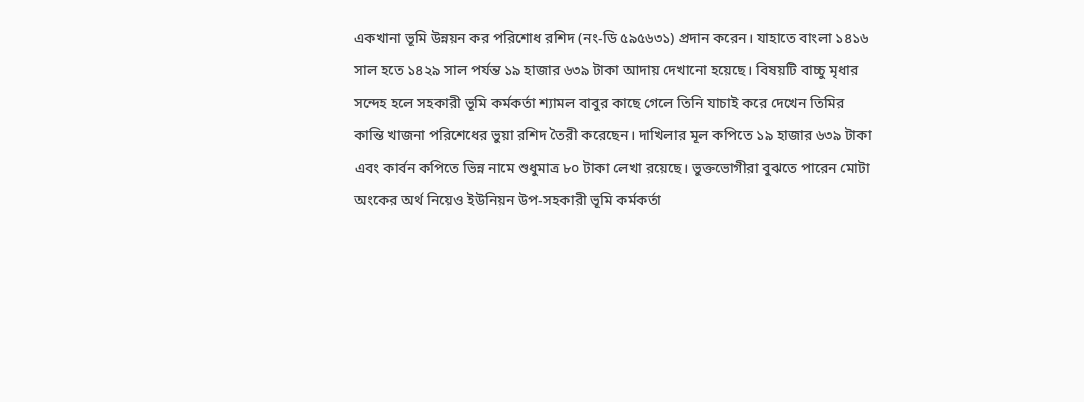একখানা ভূমি উন্নয়ন কর পরিশোধ রশিদ (নং-ডি ৫৯৫৬৩১) প্রদান করেন। যাহাতে বাংলা ১৪১৬ সাল হতে ১৪২৯ সাল পর্যন্ত ১৯ হাজার ৬৩৯ টাকা আদায় দেখানো হয়েছে। বিষয়টি বাচ্চু মৃধার সন্দেহ হলে সহকারী ভূমি কর্মকর্তা শ্যামল বাবুর কাছে গেলে তিনি যাচাই করে দেখেন তিমির কান্তি খাজনা পরিশেধের ভুয়া রশিদ তৈরী করেছেন। দাখিলার মূল কপিতে ১৯ হাজার ৬৩৯ টাকা এবং কার্বন কপিতে ভিন্ন নামে শুধুমাত্র ৮০ টাকা লেখা রয়েছে। ভুক্তভোগীরা বুঝতে পারেন মোটা অংকের অর্থ নিয়েও ইউনিয়ন উপ-সহকারী ভূমি কর্মকর্তা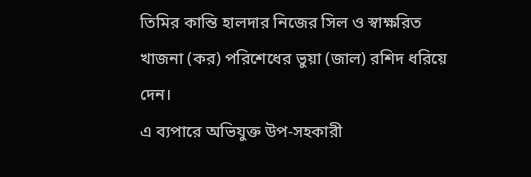তিমির কান্তি হালদার নিজের সিল ও স্বাক্ষরিত খাজনা (কর) পরিশেধের ভুয়া (জাল) রশিদ ধরিয়ে দেন।
এ ব্যপারে অভিযুক্ত উপ-সহকারী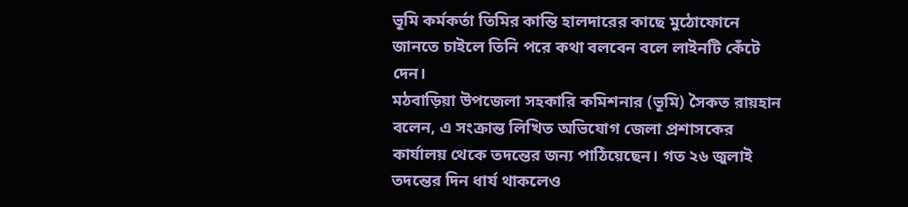ভূমি কর্মকর্তা তিমির কান্তি হালদারের কাছে মুঠোফোনে জানতে চাইলে তিনি পরে কথা বলবেন বলে লাইনটি কেঁটে দেন।
মঠবাড়িয়া উপজেলা সহকারি কমিশনার (ভূমি) সৈকত রায়হান বলেন, এ সংক্রান্ত লিখিত অভিযোগ জেলা প্রশাসকের কার্যালয় থেকে তদন্তের জন্য পাঠিয়েছেন। গত ২৬ জুলাই তদন্তের দিন ধার্য থাকলেও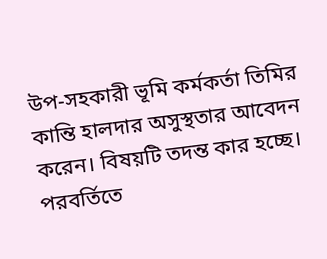উপ-সহকারী ভূমি কর্মকর্তা তিমির কান্তি হালদার অসুস্থতার আবেদন করেন। বিষয়টি তদন্ত কার হচ্ছে। পরবর্তিতে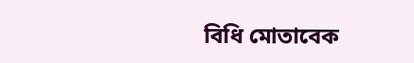বিধি মোতাবেক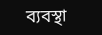ব্যবস্থা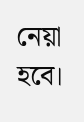নেয়া হবে।